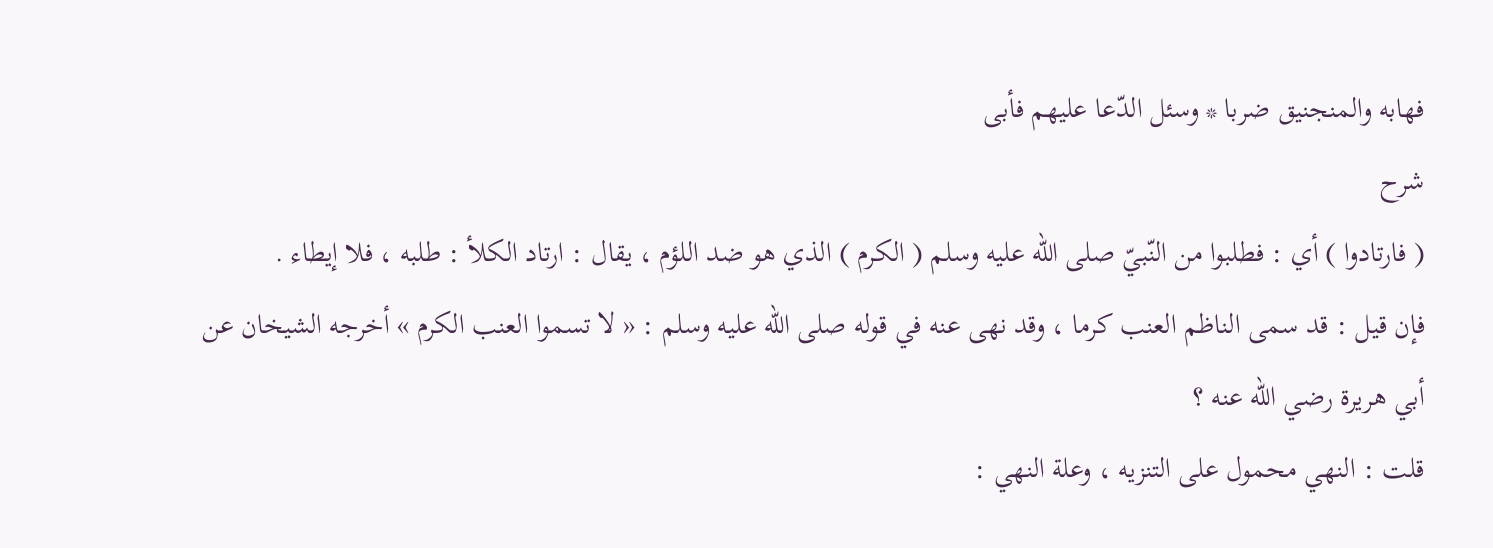فهابه والمنجنيق ضربا * وسئل الدّعا عليهم فأبى
شرح
( فارتادوا ) أي : فطلبوا من النّبيّ صلى اللّه عليه وسلم ( الكرم ) الذي هو ضد اللؤم ، يقال : ارتاد الكلأ : طلبه ، فلا إيطاء .
فإن قيل : قد سمى الناظم العنب كرما ، وقد نهى عنه في قوله صلى اللّه عليه وسلم : « لا تسموا العنب الكرم » أخرجه الشيخان عن أبي هريرة رضي اللّه عنه ؟
قلت : النهي محمول على التنزيه ، وعلة النهي :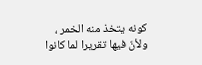كونه يتخذ منه الخمر ، ولأنّ فيها تقريرا لما كانوا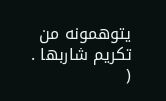يتوهمونه من تكريم شاربها .
(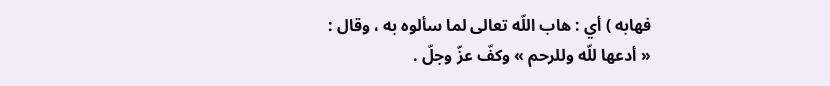فهابه ) أي : هاب اللّه تعالى لما سألوه به ، وقال :
« أدعها للّه وللرحم » وكفّ عزّ وجلّ .